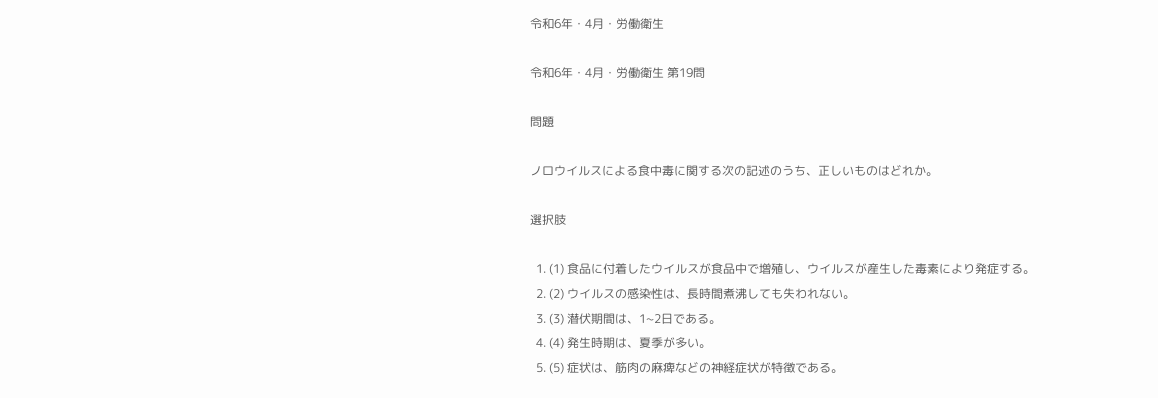令和6年・4月・労働衛生

令和6年・4月・労働衛生 第19問

問題

ノロウイルスによる食中毒に関する次の記述のうち、正しいものはどれか。

選択肢

  1. (1) 食品に付着したウイルスが食品中で増殖し、ウイルスが産生した毒素により発症する。
  2. (2) ウイルスの感染性は、長時間煮沸しても失われない。
  3. (3) 潜伏期間は、1~2日である。
  4. (4) 発生時期は、夏季が多い。
  5. (5) 症状は、筋肉の麻痺などの神経症状が特徴である。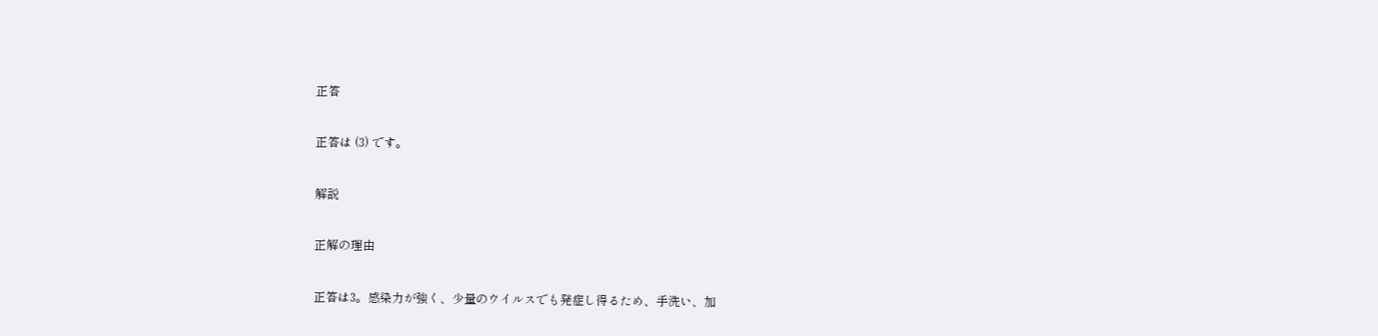正答

正答は (3) です。

解説

正解の理由

正答は3。感染力が強く、少量のウイルスでも発症し得るため、手洗い、加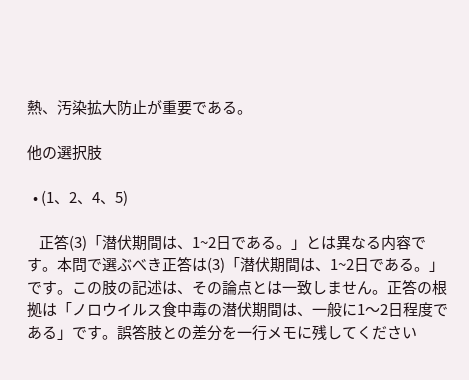熱、汚染拡大防止が重要である。

他の選択肢

  • (1、2、4、5)

    正答(3)「潜伏期間は、1~2日である。」とは異なる内容です。本問で選ぶべき正答は(3)「潜伏期間は、1~2日である。」です。この肢の記述は、その論点とは一致しません。正答の根拠は「ノロウイルス食中毒の潜伏期間は、一般に1〜2日程度である」です。誤答肢との差分を一行メモに残してください